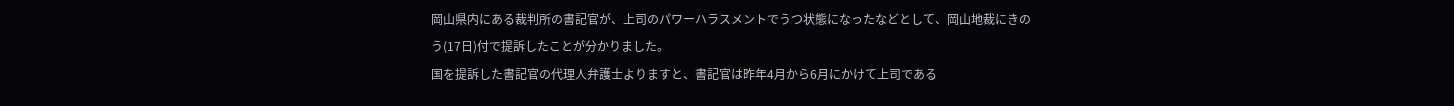岡山県内にある裁判所の書記官が、上司のパワーハラスメントでうつ状態になったなどとして、岡山地裁にきのう(17日)付で提訴したことが分かりました。
国を提訴した書記官の代理人弁護士よりますと、書記官は昨年4月から6月にかけて上司である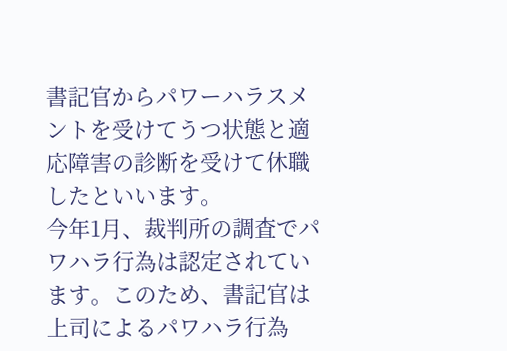書記官からパワーハラスメントを受けてうつ状態と適応障害の診断を受けて休職したといいます。
今年1月、裁判所の調査でパワハラ行為は認定されています。このため、書記官は上司によるパワハラ行為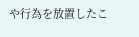や行為を放置したこ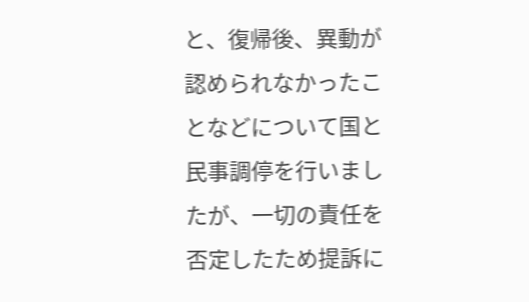と、復帰後、異動が認められなかったことなどについて国と民事調停を行いましたが、一切の責任を否定したため提訴に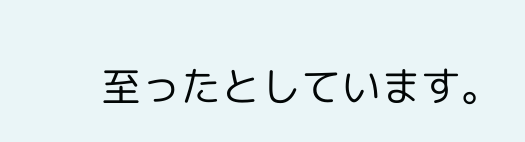至ったとしています。